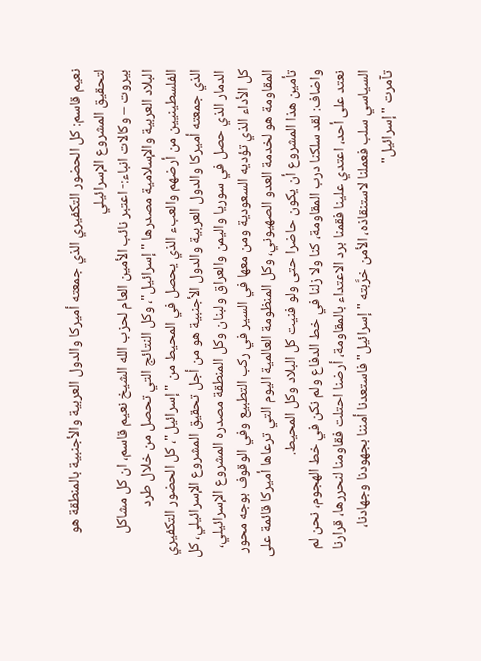نعيم قاسم: كل الحضور التكفيري الذي جمعته أميركا والدول العربية والأجنبية بالمنطقة هو لتحقيق المشروع الإسرائيلي
بيروت – وكالات انباء:- اعتبر نائب الأمين العام لحزب الله الشيخ نعيم قاسم، ان كل مشاكل البلاد العربية والإسلامية مصدرها "إسرائيل"، وكل النتائج التي تحصل من خلال طرد الفلسطينيين من أرضهم والعبء الذي يحصل في المحيط من "إسرائيل"، كل الحضور التكفيري الذي جمعته أميركا والدول العربية والدول الأجنبية هو من أجل تحقيق المشروع الإسرائيلي، كل الدمار الذي حصل في سوريا واليمن والعراق ولبنان وكل المنطقة مصدره المشروع الإسرائيلي، كل الأداء الذي تؤديه السعودية ومن معها في السير في ركب التطبيع وفي الوقوف بوجه محور المقاومة هو لخدمة العدو الصهيوني، وكل المنظومة العالمية اليوم التي ترعاها أميركا قائمة على تأمين هذا المشروع أن يكون حاضرا حتى ولو فنيت كل البلاد وكل المحيط.
واضاف: لقد سلكنا درب المقاومة، كنا ولا زلنا في خط الدفاع ولم نكن في خط الهجوم، نحن لم نعتد على أحد، اعتدي علينا فقمنا برد الاعتداء بالمقاومة، أرضنا احتلت فقاومنا لنحررها، قرارنا السياسي سلب فعملنا لاستنقاذه، الأمن خرَّبته "إسرائيل" فاستعدنا أمننا بجهودنا وجهادنا، تآمرت "إسرائيل"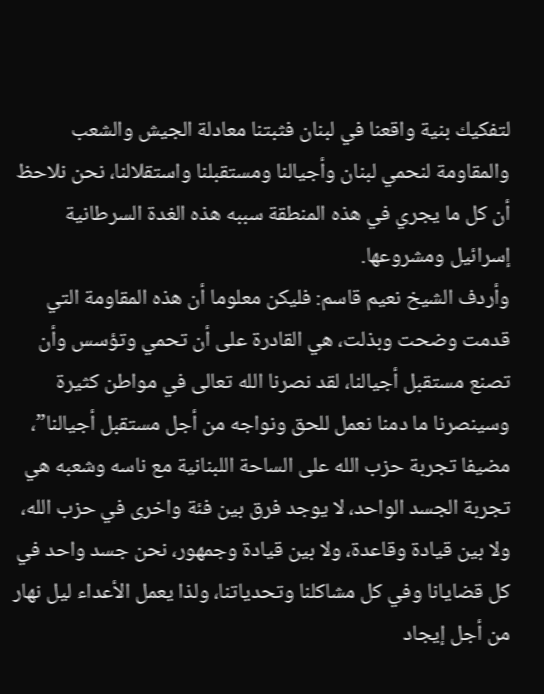لتفكيك بنية واقعنا في لبنان فثبتنا معادلة الجيش والشعب والمقاومة لنحمي لبنان وأجيالنا ومستقبلنا واستقلالنا، نحن نلاحظ أن كل ما يجري في هذه المنطقة سببه هذه الغدة السرطانية إسرائيل ومشروعها.
وأردف الشيخ نعيم قاسم: فليكن معلوما أن هذه المقاومة التي قدمت وضحت وبذلت، هي القادرة على أن تحمي وتؤسس وأن تصنع مستقبل أجيالنا، لقد نصرنا الله تعالى في مواطن كثيرة وسينصرنا ما دمنا نعمل للحق ونواجه من أجل مستقبل أجيالنا”، مضيفا تجربة حزب الله على الساحة اللبنانية مع ناسه وشعبه هي تجربة الجسد الواحد، لا يوجد فرق بين فئة واخرى في حزب الله، ولا بين قيادة وقاعدة، ولا بين قيادة وجمهور، نحن جسد واحد في كل قضايانا وفي كل مشاكلنا وتحدياتنا، ولذا يعمل الأعداء ليل نهار من أجل إيجاد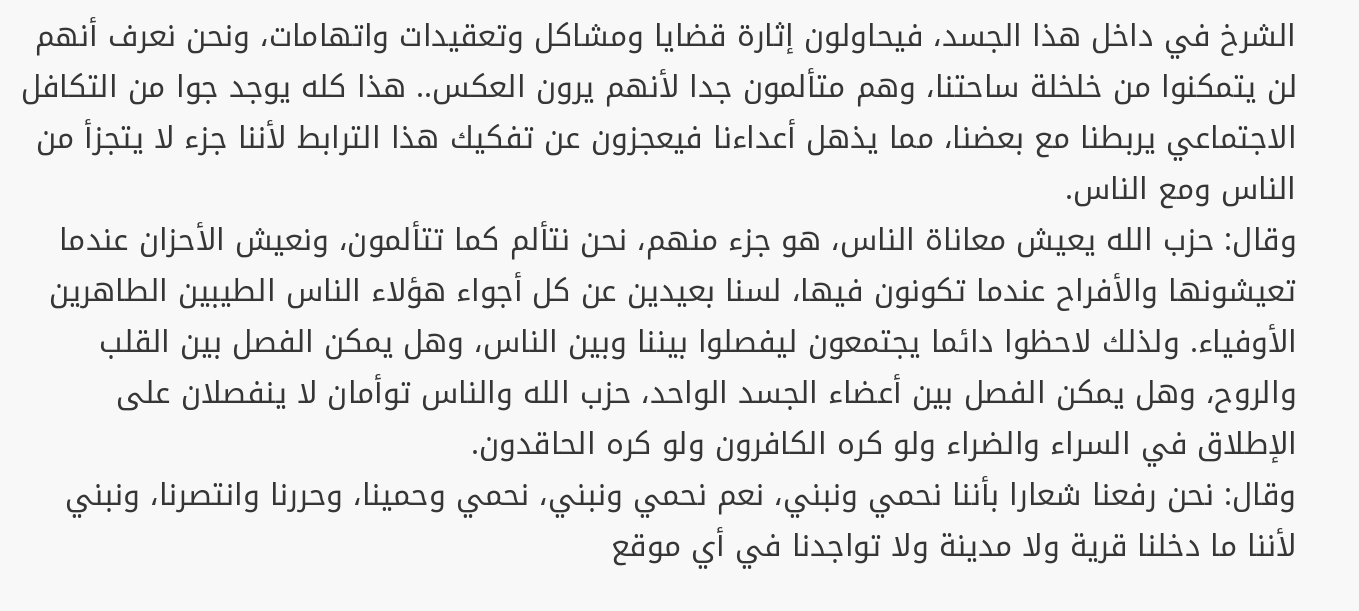الشرخ في داخل هذا الجسد، فيحاولون إثارة قضايا ومشاكل وتعقيدات واتهامات، ونحن نعرف أنهم لن يتمكنوا من خلخلة ساحتنا، وهم متألمون جدا لأنهم يرون العكس.. هذا كله يوجد جوا من التكافل الاجتماعي يربطنا مع بعضنا، مما يذهل أعداءنا فيعجزون عن تفكيك هذا الترابط لأننا جزء لا يتجزأ من الناس ومع الناس.
وقال: حزب الله يعيش معاناة الناس، هو جزء منهم، نحن نتألم كما تتألمون، ونعيش الأحزان عندما تعيشونها والأفراح عندما تكونون فيها، لسنا بعيدين عن كل أجواء هؤلاء الناس الطيبين الطاهرين الأوفياء. ولذلك لاحظوا دائما يجتمعون ليفصلوا بيننا وبين الناس، وهل يمكن الفصل بين القلب والروح، وهل يمكن الفصل بين أعضاء الجسد الواحد، حزب الله والناس توأمان لا ينفصلان على الإطلاق في السراء والضراء ولو كره الكافرون ولو كره الحاقدون.
وقال: نحن رفعنا شعارا بأننا نحمي ونبني، نعم نحمي ونبني، نحمي وحمينا، وحررنا وانتصرنا، ونبني لأننا ما دخلنا قرية ولا مدينة ولا تواجدنا في أي موقع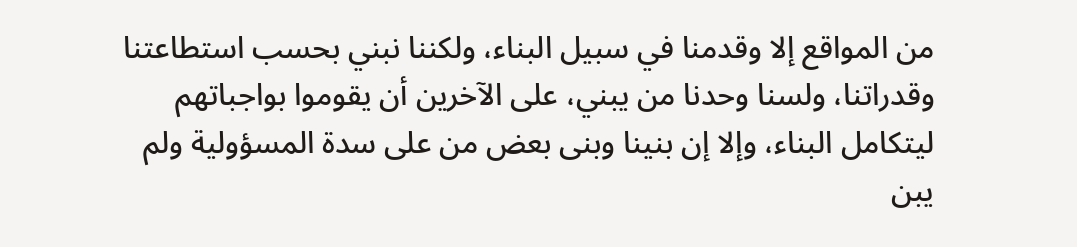من المواقع إلا وقدمنا في سبيل البناء، ولكننا نبني بحسب استطاعتنا وقدراتنا، ولسنا وحدنا من يبني، على الآخرين أن يقوموا بواجباتهم ليتكامل البناء، وإلا إن بنينا وبنى بعض من على سدة المسؤولية ولم يبن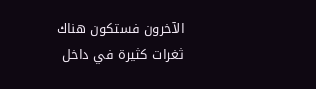الآخرون فستكون هناك ثغرات كثيرة في داخل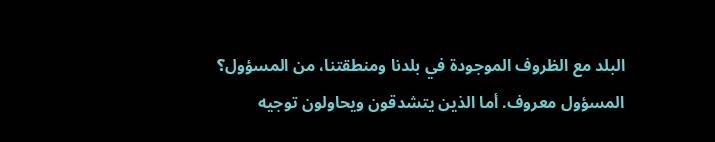البلد مع الظروف الموجودة في بلدنا ومنطقتنا، من المسؤول؟ المسؤول معروف. أما الذين يتشدقون ويحاولون توجيه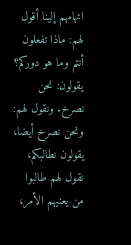اتهامهم إلينا أقول لهم: ماذا تفعلون أنتم وما هو دوركم؟ يقولون: نحن نصرخ. ونقول لهم: ونحن نصرخ أيضا، يقولون نطالبكم، نقول لهم طالبوا من يعنيهم الأمر،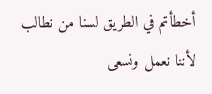أخطأتم في الطريق لسنا من نطالب لأننا نعمل ونسعى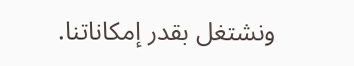ونشتغل بقدر إمكاناتنا.